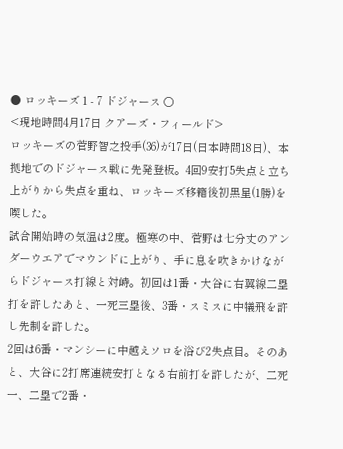● ロッキーズ 1 - 7 ドジャース ○
<現地時間4月17日 クアーズ・フィールド>
ロッキーズの菅野智之投手(36)が17日(日本時間18日)、本拠地でのドジャース戦に先発登板。4回9安打5失点と立ち上がりから失点を重ね、ロッキーズ移籍後初黒星(1勝)を喫した。
試合開始時の気温は2度。極寒の中、菅野は七分丈のアンダーウエアでマウンドに上がり、手に息を吹きかけながらドジャース打線と対峙。初回は1番・大谷に右翼線二塁打を許したあと、一死三塁後、3番・スミスに中犠飛を許し先制を許した。
2回は6番・マンシーに中越えソロを浴び2失点目。そのあと、大谷に2打席連続安打となる右前打を許したが、二死一、二塁で2番・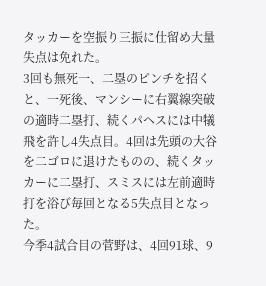タッカーを空振り三振に仕留め大量失点は免れた。
3回も無死一、二塁のピンチを招くと、一死後、マンシーに右翼線突破の適時二塁打、続くパヘスには中犠飛を許し4失点目。4回は先頭の大谷を二ゴロに退けたものの、続くタッカーに二塁打、スミスには左前適時打を浴び毎回となる5失点目となった。
今季4試合目の菅野は、4回91球、9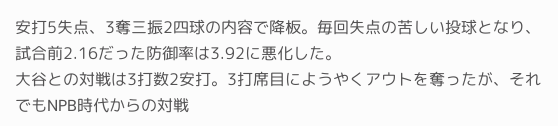安打5失点、3奪三振2四球の内容で降板。毎回失点の苦しい投球となり、試合前2.16だった防御率は3.92に悪化した。
大谷との対戦は3打数2安打。3打席目にようやくアウトを奪ったが、それでもNPB時代からの対戦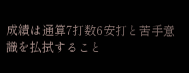成績は通算7打数6安打と苦手意識を払拭すること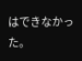はできなかった。